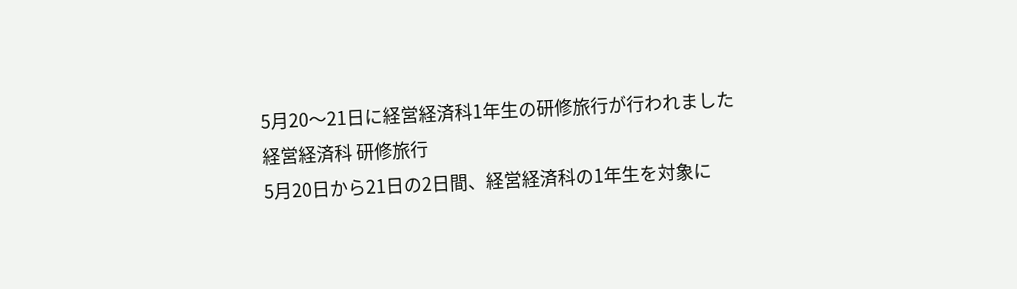5月20〜21日に経営経済科1年生の研修旅行が行われました
経営経済科 研修旅行
5月20日から21日の2日間、経営経済科の1年生を対象に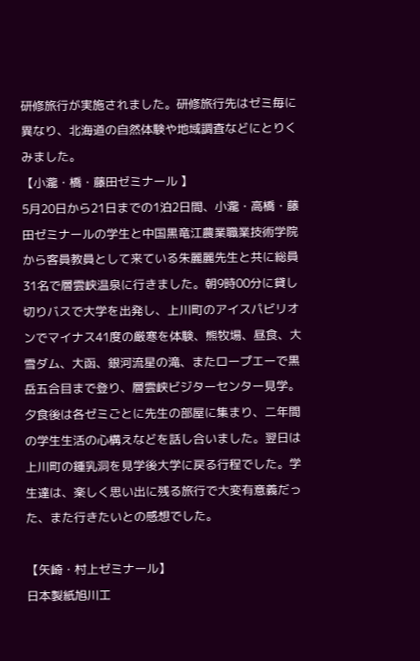研修旅行が実施されました。研修旅行先はゼミ毎に異なり、北海道の自然体験や地域調査などにとりくみました。
【小瀧・橋・藤田ゼミナール 】
5月20日から21日までの1泊2日間、小瀧・高橋・藤田ゼミナールの学生と中国黒竜江農業職業技術学院から客員教員として来ている朱麗麗先生と共に総員31名で層雲峡温泉に行きました。朝9時00分に貸し切りバスで大学を出発し、上川町のアイスパビリオンでマイナス41度の厳寒を体験、熊牧場、昼食、大雪ダム、大函、銀河流星の滝、またロープエーで黒岳五合目まで登り、層雲峡ビジターセンター見学。夕食後は各ゼミごとに先生の部屋に集まり、二年間の学生生活の心構えなどを話し合いました。翌日は上川町の鍾乳洞を見学後大学に戻る行程でした。学生達は、楽しく思い出に残る旅行で大変有意義だった、また行きたいとの感想でした。

【矢崎・村上ゼミナール】
日本製紙旭川工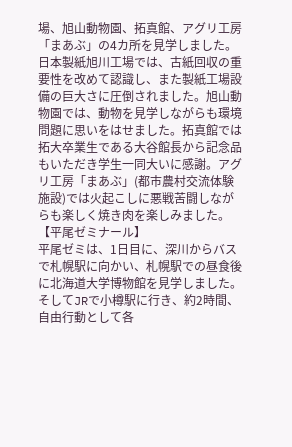場、旭山動物園、拓真館、アグリ工房「まあぶ」の4カ所を見学しました。日本製紙旭川工場では、古紙回収の重要性を改めて認識し、また製紙工場設備の巨大さに圧倒されました。旭山動物園では、動物を見学しながらも環境問題に思いをはせました。拓真館では拓大卒業生である大谷館長から記念品もいただき学生一同大いに感謝。アグリ工房「まあぶ」(都市農村交流体験施設)では火起こしに悪戦苦闘しながらも楽しく焼き肉を楽しみました。
【平尾ゼミナール】
平尾ゼミは、1日目に、深川からバスで札幌駅に向かい、札幌駅での昼食後に北海道大学博物館を見学しました。そしてJRで小樽駅に行き、約2時間、自由行動として各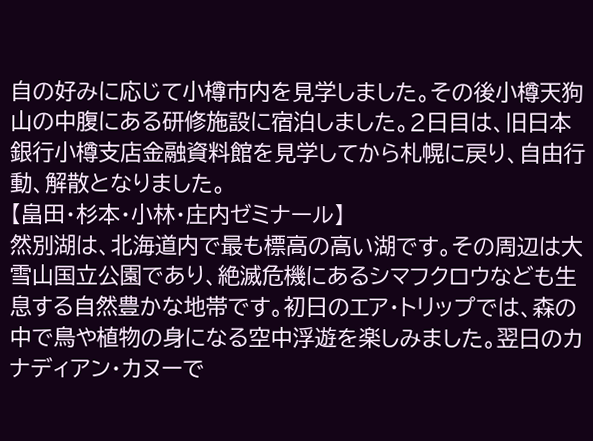自の好みに応じて小樽市内を見学しました。その後小樽天狗山の中腹にある研修施設に宿泊しました。2日目は、旧日本銀行小樽支店金融資料館を見学してから札幌に戻り、自由行動、解散となりました。
【畠田・杉本・小林・庄内ゼミナール】
然別湖は、北海道内で最も標高の高い湖です。その周辺は大雪山国立公園であり、絶滅危機にあるシマフクロウなども生息する自然豊かな地帯です。初日のエア・トリップでは、森の中で鳥や植物の身になる空中浮遊を楽しみました。翌日のカナディアン・カヌーで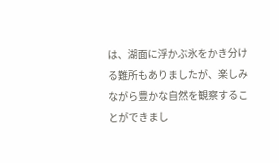は、湖面に浮かぶ氷をかき分ける難所もありましたが、楽しみながら豊かな自然を観察することができまし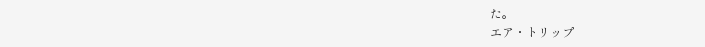た。
エア・トリップ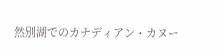然別湖でのカナディアン・カヌー